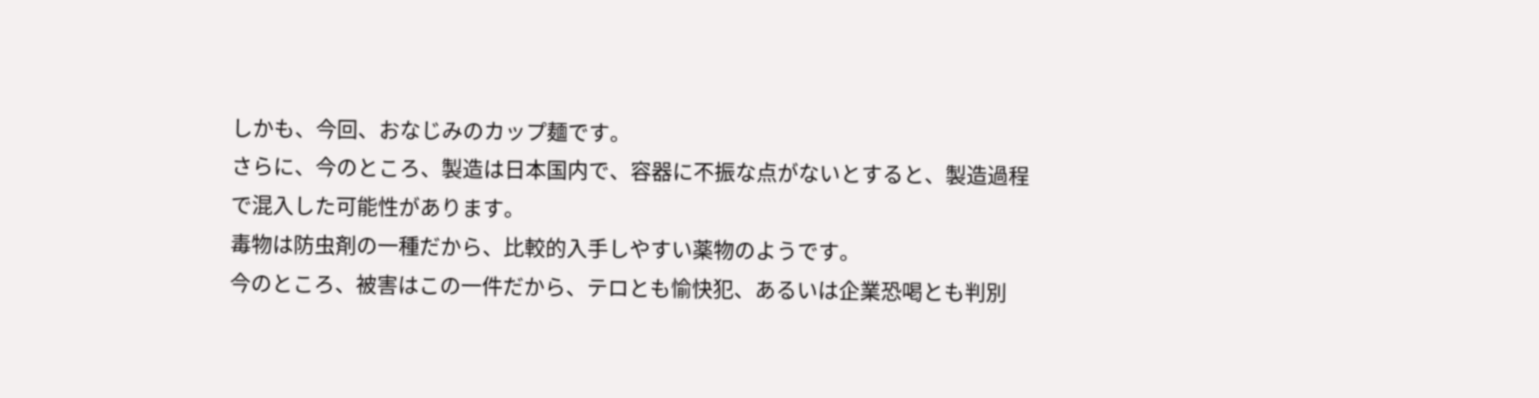しかも、今回、おなじみのカップ麺です。
さらに、今のところ、製造は日本国内で、容器に不振な点がないとすると、製造過程で混入した可能性があります。
毒物は防虫剤の一種だから、比較的入手しやすい薬物のようです。
今のところ、被害はこの一件だから、テロとも愉快犯、あるいは企業恐喝とも判別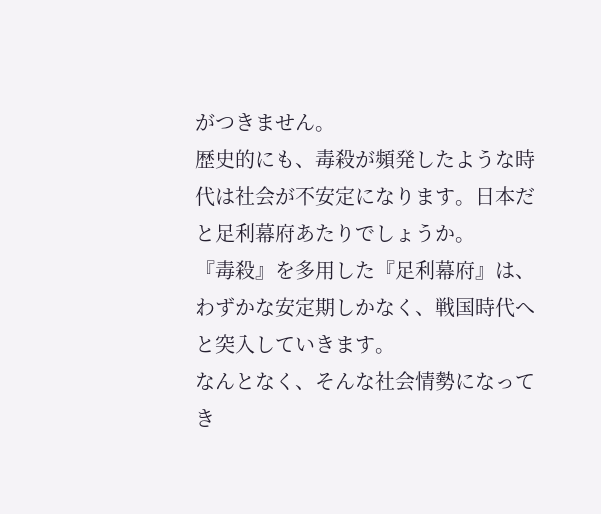がつきません。
歴史的にも、毒殺が頻発したような時代は社会が不安定になります。日本だと足利幕府あたりでしょうか。
『毒殺』を多用した『足利幕府』は、わずかな安定期しかなく、戦国時代へと突入していきます。
なんとなく、そんな社会情勢になってき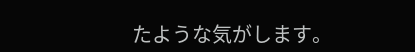たような気がします。